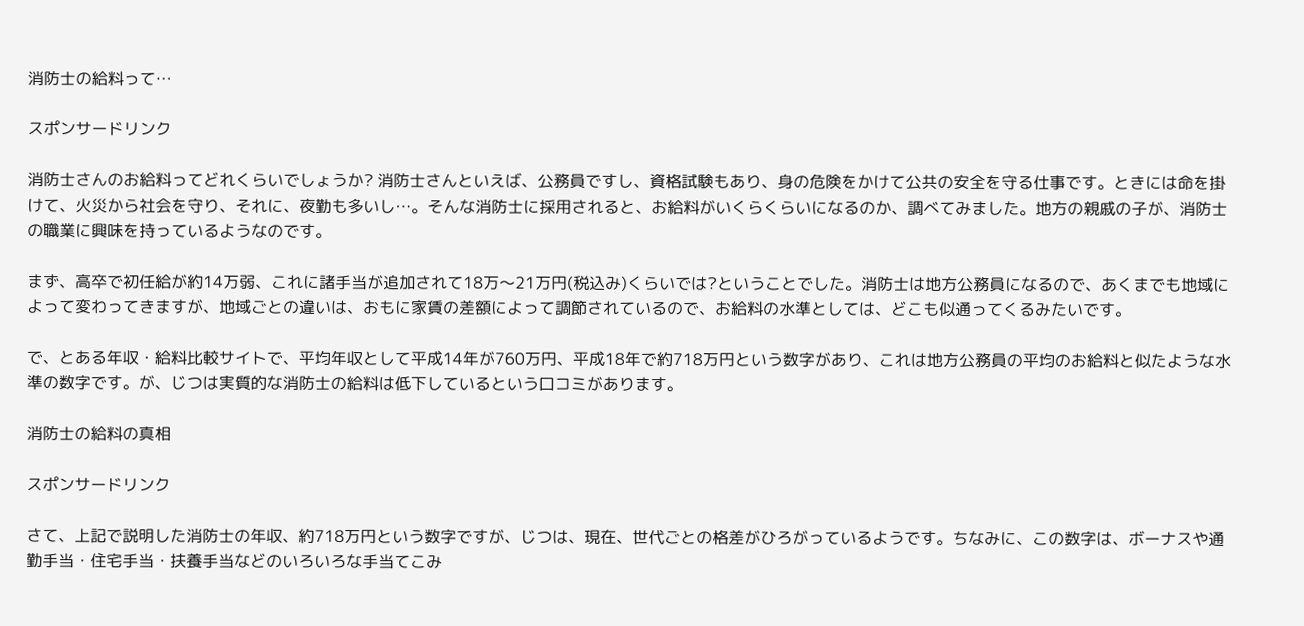消防士の給料って…

スポンサードリンク

消防士さんのお給料ってどれくらいでしょうか? 消防士さんといえば、公務員ですし、資格試験もあり、身の危険をかけて公共の安全を守る仕事です。ときには命を掛けて、火災から社会を守り、それに、夜勤も多いし…。そんな消防士に採用されると、お給料がいくらくらいになるのか、調べてみました。地方の親戚の子が、消防士の職業に興味を持っているようなのです。

まず、高卒で初任給が約14万弱、これに諸手当が追加されて18万〜21万円(税込み)くらいでは?ということでした。消防士は地方公務員になるので、あくまでも地域によって変わってきますが、地域ごとの違いは、おもに家賃の差額によって調節されているので、お給料の水準としては、どこも似通ってくるみたいです。

で、とある年収・給料比較サイトで、平均年収として平成14年が760万円、平成18年で約718万円という数字があり、これは地方公務員の平均のお給料と似たような水準の数字です。が、じつは実質的な消防士の給料は低下しているという口コミがあります。

消防士の給料の真相

スポンサードリンク

さて、上記で説明した消防士の年収、約718万円という数字ですが、じつは、現在、世代ごとの格差がひろがっているようです。ちなみに、この数字は、ボーナスや通勤手当・住宅手当・扶養手当などのいろいろな手当てこみ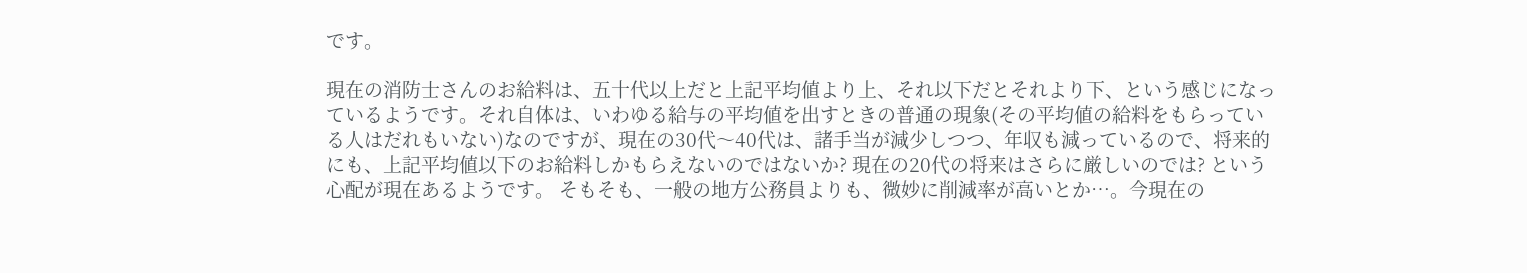です。

現在の消防士さんのお給料は、五十代以上だと上記平均値より上、それ以下だとそれより下、という感じになっているようです。それ自体は、いわゆる給与の平均値を出すときの普通の現象(その平均値の給料をもらっている人はだれもいない)なのですが、現在の30代〜40代は、諸手当が減少しつつ、年収も減っているので、将来的にも、上記平均値以下のお給料しかもらえないのではないか? 現在の20代の将来はさらに厳しいのでは? という心配が現在あるようです。 そもそも、一般の地方公務員よりも、微妙に削減率が高いとか…。今現在の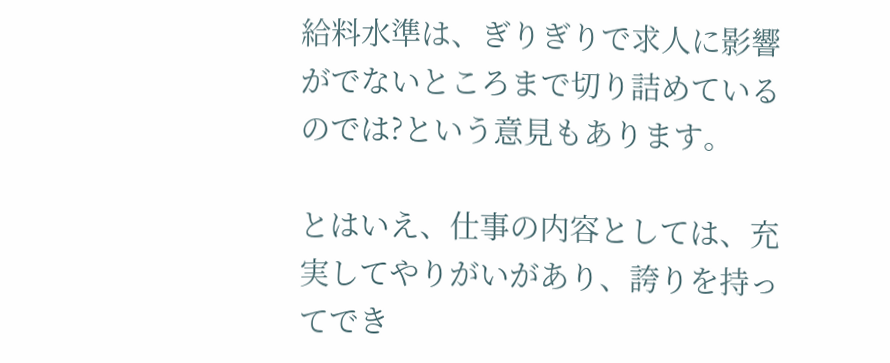給料水準は、ぎりぎりで求人に影響がでないところまで切り詰めているのでは?という意見もあります。

とはいえ、仕事の内容としては、充実してやりがいがあり、誇りを持ってでき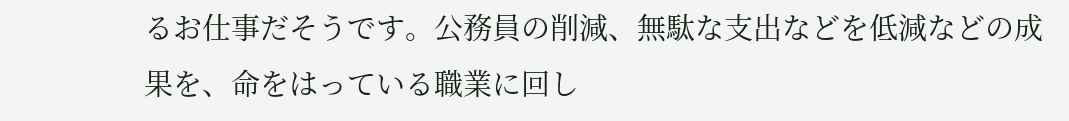るお仕事だそうです。公務員の削減、無駄な支出などを低減などの成果を、命をはっている職業に回し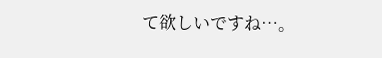て欲しいですね…。